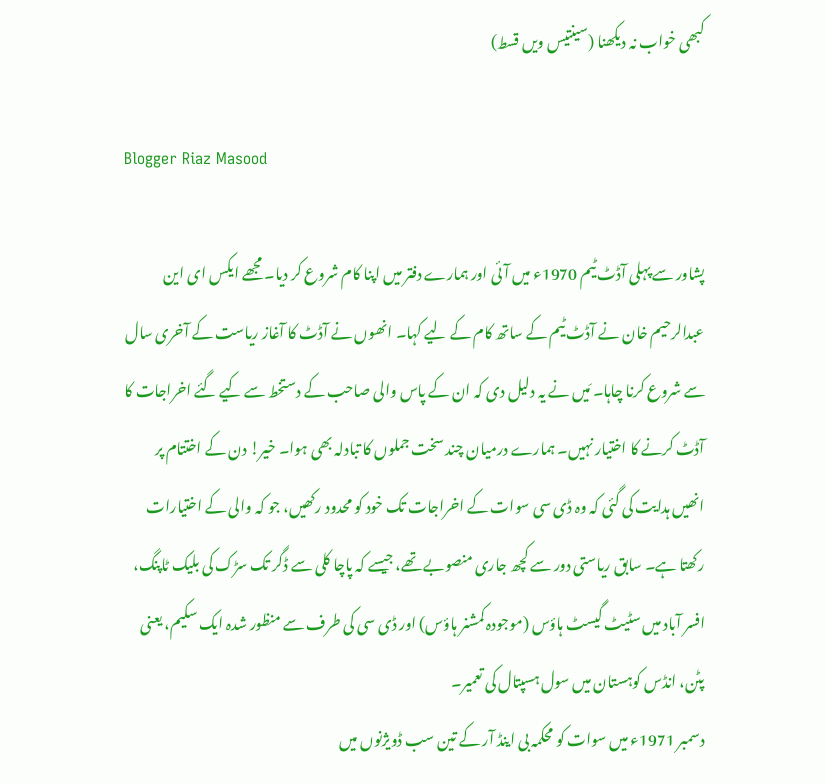کبھی خواب نہ دیکھنا (سینتیس ویں قسط)

Blogger Riaz Masood

پشاور سے پہلی آڈٹ ٹیم 1970ء میں آئی اور ہمارے دفتر میں اپنا کام شروع کر دیا۔ مجھے ایکس ای این عبدالرحیم خان نے آڈٹ ٹیم کے ساتھ کام کے لیے کہا۔ انھوں نے آڈٹ کا آغاز ریاست کے آخری سال سے شروع کرنا چاہا۔ مَیں نے یہ دلیل دی کہ ان کے پاس والی صاحب کے دستخط سے کیے گئے اخراجات کا آڈٹ کرنے کا اختیار نہیں۔ ہمارے درمیان چند سخت جملوں کا تبادلہ بھی ہوا۔ خیر! دن کے اختتام پر انھیں ہدایت کی گئی کہ وہ ڈی سی سوات کے اخراجات تک خود کو محدود رکھیں، جو کہ والی کے اختیارات رکھتا ہے۔ سابق ریاستی دور سے کچھ جاری منصوبے تھے، جیسے کہ پاچا کلی سے ڈگر تک سڑک کی بلیک ٹاپنگ، افسر آباد میں سٹیٹ گیسٹ ہاؤس (موجودہ کمشنر ہاؤس) اور ڈی سی کی طرف سے منظور شدہ ایک سکیم، یعنی پٹن، انڈس کوہستان میں سول ہسپتال کی تعمیر۔
دسمبر 1971ء میں سوات کو محکمہ بی اینڈ آر کے تین سب ڈویژنوں میں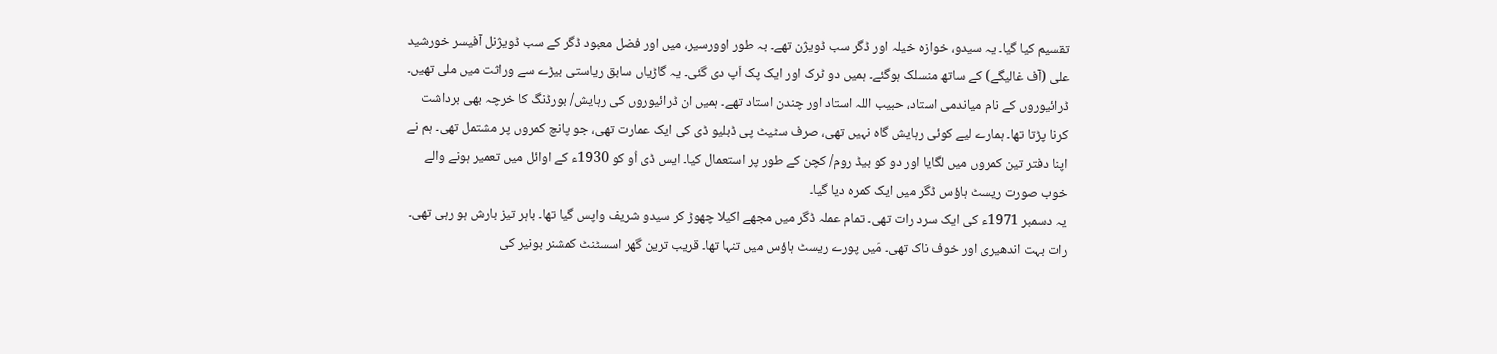تقسیم کیا گیا۔ یہ سیدو، خوازہ خیلہ اور ڈگر سب ڈویژن تھے۔ بہ طور اوورسیر، میں اور فضل معبود ڈگر کے سب ڈویژنل آفیسر خورشید علی (آف غالیگے) کے ساتھ منسلک ہوگئے۔ ہمیں دو ٹرک اور ایک پک اَپ دی گئی۔ یہ گاڑیاں سابق ریاستی بیڑے سے وراثت میں ملی تھیں۔ ڈرائیوروں کے نام میاندمی استاد، حبیب اللہ استاد اور چندن استاد تھے۔ ہمیں ان ڈرائیوروں کی رہایش/ بورڈنگ کا خرچہ بھی برداشت کرنا پڑتا تھا۔ ہمارے لیے کوئی رہایش گاہ نہیں تھی، صرف سٹیٹ پی ڈبلیو ڈی کی ایک عمارت تھی، جو پانچ کمروں پر مشتمل تھی۔ ہم نے اپنا دفتر تین کمروں میں لگایا اور دو کو بیڈ روم/ کچن کے طور پر استعمال کیا۔ ایس ڈی اُو کو 1930ء کے اوائل میں تعمیر ہونے والے خوب صورت ریسٹ ہاؤس ڈگر میں ایک کمرہ دیا گیا۔
یہ دسمبر 1971ء کی ایک سرد رات تھی۔ تمام عملہ ڈگر میں مجھے اکیلا چھوڑ کر سیدو شریف واپس گیا تھا۔ باہر تیز بارش ہو رہی تھی۔ رات بہت اندھیری اور خوف ناک تھی۔ مَیں پورے ریسٹ ہاؤس میں تنہا تھا۔ قریب ترین گھر اسسٹنٹ کمشنر بونیر کی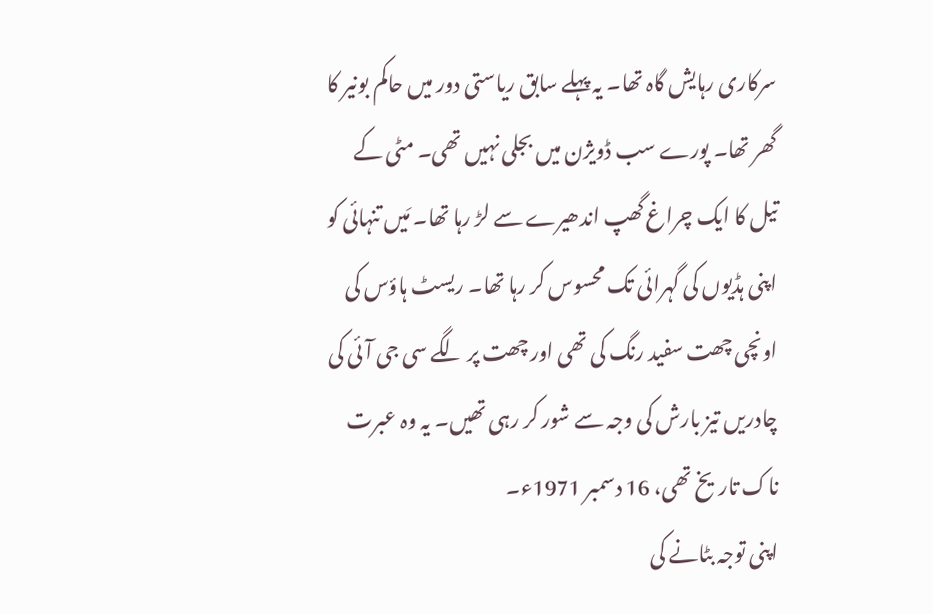سرکاری رہایش گاہ تھا۔ یہ پہلے سابق ریاستی دور میں حاکم بونیر کا گھر تھا۔ پورے سب ڈویژن میں بجلی نہیں تھی۔ مٹی کے تیل کا ایک چراغ گھپ اندھیرے سے لڑ رہا تھا۔ مَیں تنہائی کو اپنی ہڈیوں کی گہرائی تک محسوس کر رہا تھا۔ ریسٹ ہاؤس کی اونچی چھت سفید رنگ کی تھی اور چھت پر لگے سی جی آئی کی چادریں تیز بارش کی وجہ سے شور کر رہی تھیں۔ یہ وہ عبرت ناک تاریخ تھی، 16 دسمبر 1971ء۔
اپنی توجہ بٹانے کی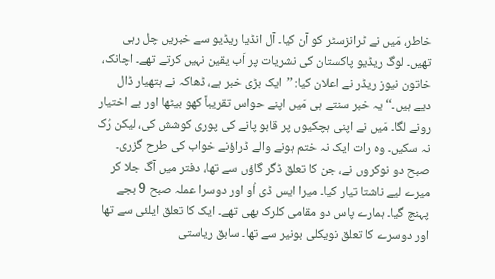خاطر، مَیں نے ٹرانزسٹر کو آن کیا۔ آل انڈیا ریڈیو سے خبریں چل رہی تھیں۔ لوگ ریڈیو پاکستان کی نشریات پر اَب یقین نہیں کرتے تھے۔ اچانک، خاتون نیوز ریڈر نے اعلان کیا: ’’ایک بڑی خبر ہے، ڈھاکہ نے ہتھیار ڈال دیے ہیں۔‘‘ یہ خبر سنتے ہی مَیں اپنے حواس تقریباً کھو بیٹھا اور بے اختیار رونے لگا۔ مَیں نے اپنی ہچکیوں پر قابو پانے کی پوری کوشش کی، لیکن رُک نہ سکیں۔ وہ رات ایک نہ ختم ہونے والے ڈراؤنے خواب کی طرح گزری۔
صبح دو نوکروں نے، جن کا تعلق ڈگر گاؤں سے تھا، دفتر میں آگ جلا کر میرے لیے ناشتا تیار کیا۔ میرا ایس ڈی اُو اور دوسرا عملہ صبح 9 بجے پہنچ گیا۔ ہمارے پاس دو مقامی کلرک بھی تھے۔ ایک کا تعلق ایلئی سے تھا اور دوسرے کا تعلق نویکلی بونیر سے تھا۔ سابق ریاستی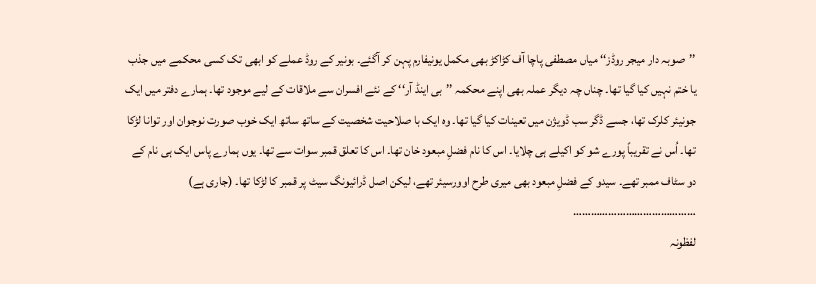’’صوبہ دار میجر روڈز‘‘ میاں مصطفی پاچا آف کڑاکڑ بھی مکمل یونیفارم پہن کر آگئے۔ بونیر کے روڈ عملے کو ابھی تک کسی محکمے میں جذب یا ختم نہیں کیا گیا تھا۔ چناں چہ دیگر عملہ بھی اپنے محکمہ ’’بی اینڈ آر‘‘ کے نئے افسران سے ملاقات کے لیے موجود تھا۔ ہمارے دفتر میں ایک جونیئر کلرک تھا، جسے ڈگر سب ڈویژن میں تعینات کیا گیا تھا۔ وہ ایک با صلاحیت شخصیت کے ساتھ ساتھ ایک خوب صورت نوجوان اور توانا لڑکا تھا۔ اُس نے تقریباً پورے شو کو اکیلے ہی چلایا۔ اس کا نام فضلِ مبعود خان تھا۔ اس کا تعلق قمبر سوات سے تھا۔ یوں ہمارے پاس ایک ہی نام کے دو سٹاف ممبر تھے۔ سیدو کے فضلِ مبعود بھی میری طرح اوورسیئر تھے، لیکن اصل ڈرائیونگ سیٹ پر قمبر کا لڑکا تھا۔ (جاری ہے)
……………………………………
لفظونہ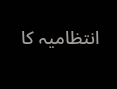انتظامیہ کا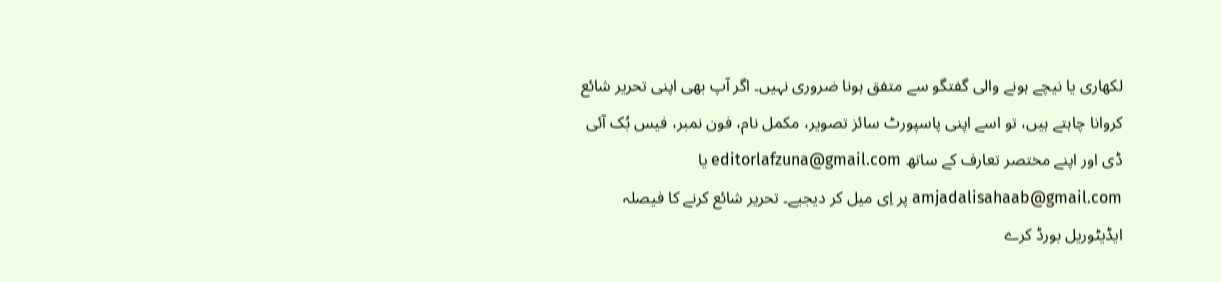لکھاری یا نیچے ہونے والی گفتگو سے متفق ہونا ضروری نہیں۔ اگر آپ بھی اپنی تحریر شائع کروانا چاہتے ہیں، تو اسے اپنی پاسپورٹ سائز تصویر، مکمل نام، فون نمبر، فیس بُک آئی ڈی اور اپنے مختصر تعارف کے ساتھ editorlafzuna@gmail.com یا amjadalisahaab@gmail.com پر اِی میل کر دیجیے۔ تحریر شائع کرنے کا فیصلہ ایڈیٹوریل بورڈ کرے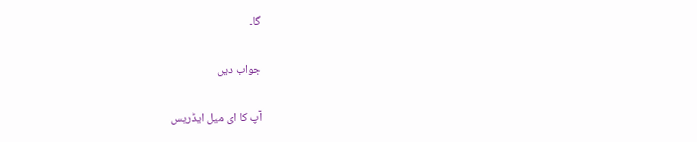گا۔

جواب دیں

آپ کا ای میل ایڈریس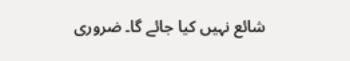شائع نہیں کیا جائے گا۔ ضروری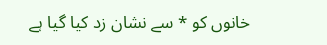خانوں کو * سے نشان زد کیا گیا ہے